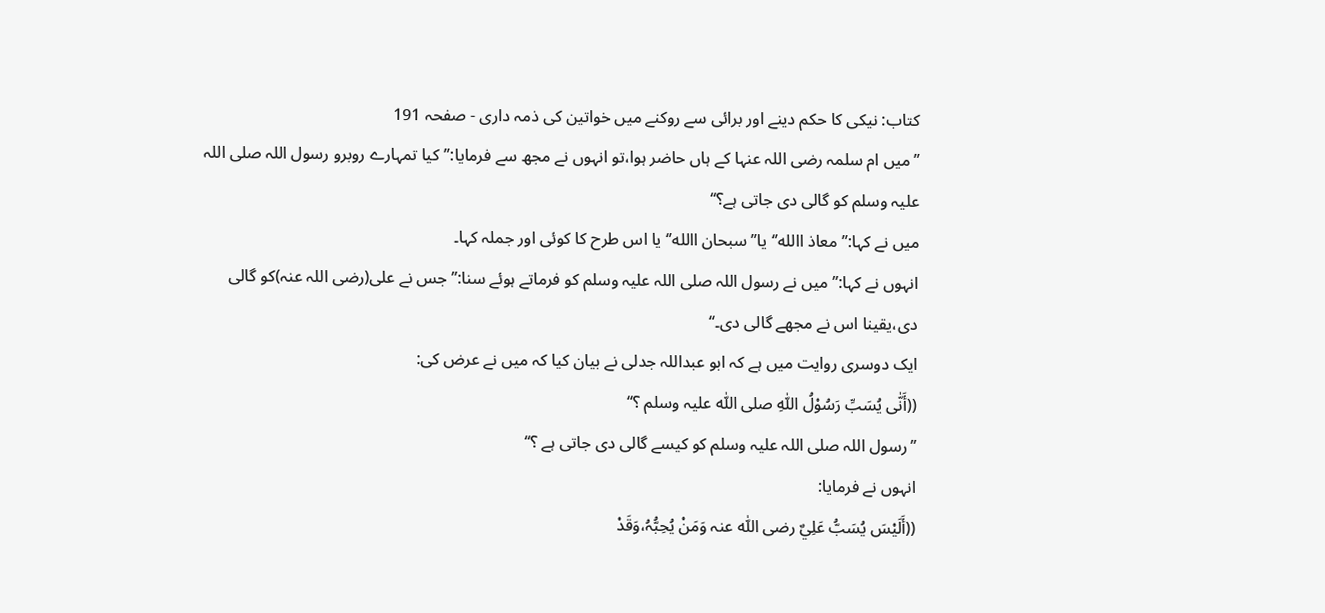کتاب: نیکی کا حکم دینے اور برائی سے روکنے میں خواتین کی ذمہ داری - صفحہ 191
’’میں ام سلمہ رضی اللہ عنہا کے ہاں حاضر ہوا،تو انہوں نے مجھ سے فرمایا:’’کیا تمہارے روبرو رسول اللہ صلی اللہ علیہ وسلم کو گالی دی جاتی ہے؟‘‘
میں نے کہا:’’معاذ االله’‘یا’’سبحان االله’‘یا اس طرح کا کوئی اور جملہ کہا۔
انہوں نے کہا:’’میں نے رسول اللہ صلی اللہ علیہ وسلم کو فرماتے ہوئے سنا:’’جس نے علی(رضی اللہ عنہ)کو گالی دی،یقینا اس نے مجھے گالی دی۔‘‘
ایک دوسری روایت میں ہے کہ ابو عبداللہ جدلی نے بیان کیا کہ میں نے عرض کی:
((أَنّٰی یُسَبِّ رَسُوْلُ اللّٰهِ صلی اللّٰه علیہ وسلم ؟‘‘
’’رسول اللہ صلی اللہ علیہ وسلم کو کیسے گالی دی جاتی ہے ؟‘‘
انہوں نے فرمایا:
((أَلَیْسَ یُسَبُّ عَلِيٌ رضی اللّٰه عنہ وَمَنْ یُحِبُّہُ،وَقَدْ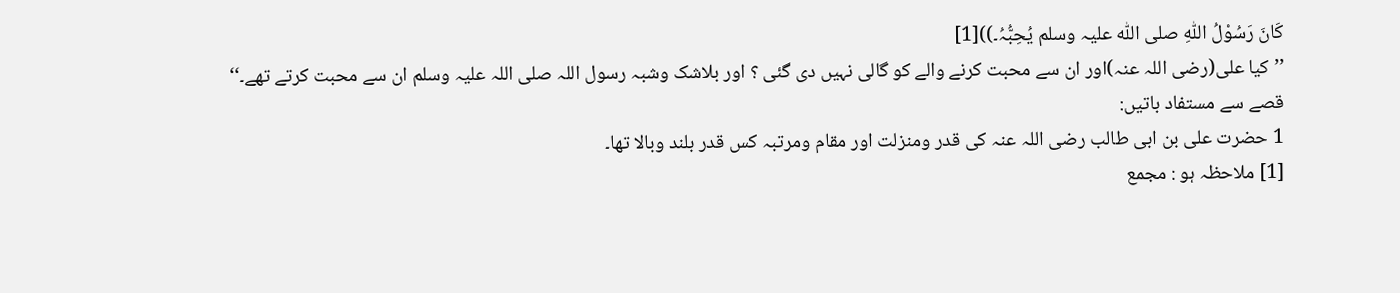کَانَ رَسُوْلُ اللّٰهِ صلی اللّٰه علیہ وسلم یُحِبُّہُ۔))[1]
’’کیا علی(رضی اللہ عنہ)اور ان سے محبت کرنے والے کو گالی نہیں دی گئی ؟ اور بلاشک وشبہ رسول اللہ صلی اللہ علیہ وسلم ان سے محبت کرتے تھے۔‘‘
قصے سے مستفاد باتیں:
1 حضرت علی بن ابی طالب رضی اللہ عنہ کی قدر ومنزلت اور مقام ومرتبہ کس قدر بلند وبالا تھا۔
[1] ملاحظہ ہو : مجمع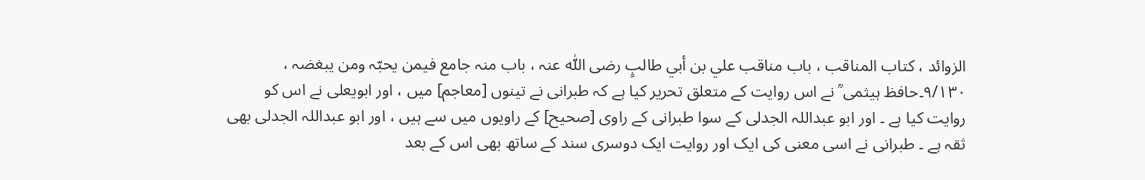الزوائد ، کتاب المناقب ، باب مناقب علي بن أبي طالبٍ رضی اللّٰه عنہ ، باب منہ جامع فیمن یحبّہ ومن یبغضہ ، ۹/۱۳۰۔حافظ ہیثمی ؒ نے اس روایت کے متعلق تحریر کیا ہے کہ طبرانی نے تینوں [معاجم] میں ، اور ابویعلی نے اس کو روایت کیا ہے ۔ اور ابو عبداللہ الجدلی کے سوا طبرانی کے راوی [صحیح] کے راویوں میں سے ہیں ، اور ابو عبداللہ الجدلی بھی ثقہ ہے ۔ طبرانی نے اسی معنی کی ایک اور روایت ایک دوسری سند کے ساتھ بھی اس کے بعد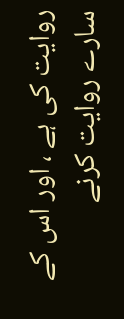روایت کی ہے ، اور اس کے سارے روایت کرنے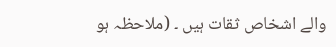والے اشخاص ثقات ہیں ۔ (ملاحظہ ہو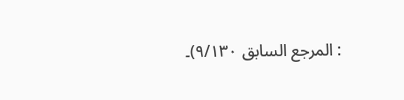: المرجع السابق ۹/۱۳۰)۔